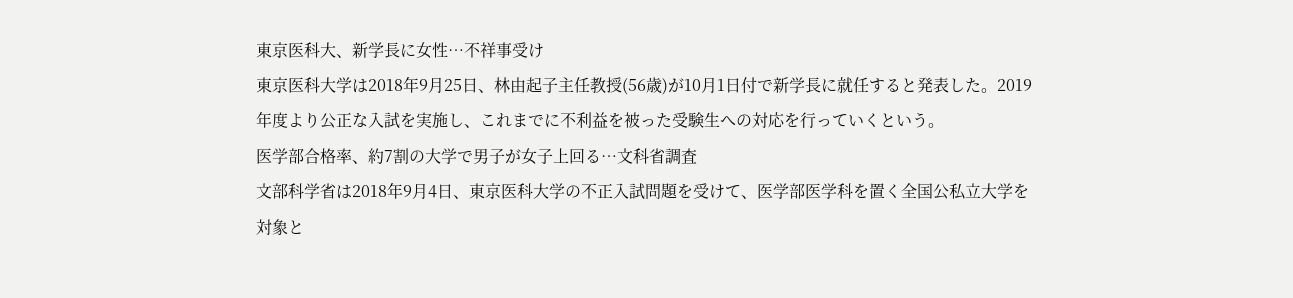東京医科大、新学長に女性…不祥事受け
東京医科大学は2018年9月25日、林由起子主任教授(56歳)が10月1日付で新学長に就任すると発表した。2019年度より公正な入試を実施し、これまでに不利益を被った受験生への対応を行っていくという。
医学部合格率、約7割の大学で男子が女子上回る…文科省調査
文部科学省は2018年9月4日、東京医科大学の不正入試問題を受けて、医学部医学科を置く全国公私立大学を対象と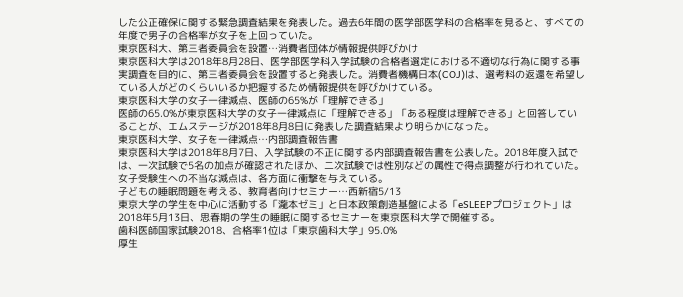した公正確保に関する緊急調査結果を発表した。過去6年間の医学部医学科の合格率を見ると、すべての年度で男子の合格率が女子を上回っていた。
東京医科大、第三者委員会を設置…消費者団体が情報提供呼びかけ
東京医科大学は2018年8月28日、医学部医学科入学試験の合格者選定における不適切な行為に関する事実調査を目的に、第三者委員会を設置すると発表した。消費者機構日本(COJ)は、選考料の返還を希望している人がどのくらいいるか把握するため情報提供を呼びかけている。
東京医科大学の女子一律減点、医師の65%が「理解できる」
医師の65.0%が東京医科大学の女子一律減点に「理解できる」「ある程度は理解できる」と回答していることが、エムステージが2018年8月8日に発表した調査結果より明らかになった。
東京医科大学、女子を一律減点…内部調査報告書
東京医科大学は2018年8月7日、入学試験の不正に関する内部調査報告書を公表した。2018年度入試では、一次試験で5名の加点が確認されたほか、二次試験では性別などの属性で得点調整が行われていた。女子受験生への不当な減点は、各方面に衝撃を与えている。
子どもの睡眠問題を考える、教育者向けセミナー…西新宿5/13
東京大学の学生を中心に活動する「瀧本ゼミ」と日本政策創造基盤による「eSLEEPプロジェクト」は2018年5月13日、思春期の学生の睡眠に関するセミナーを東京医科大学で開催する。
歯科医師国家試験2018、合格率1位は「東京歯科大学」95.0%
厚生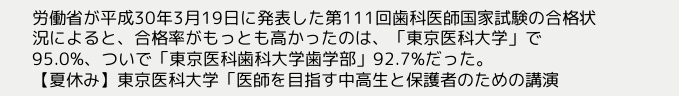労働省が平成30年3月19日に発表した第111回歯科医師国家試験の合格状況によると、合格率がもっとも高かったのは、「東京医科大学」で95.0%、ついで「東京医科歯科大学歯学部」92.7%だった。
【夏休み】東京医科大学「医師を目指す中高生と保護者のための講演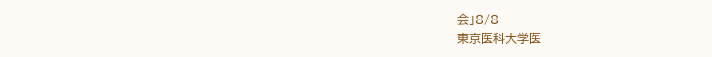会」8/8
東京医科大学医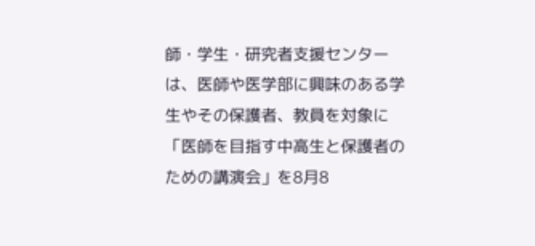師・学生・研究者支援センターは、医師や医学部に興味のある学生やその保護者、教員を対象に「医師を目指す中高生と保護者のための講演会」を8月8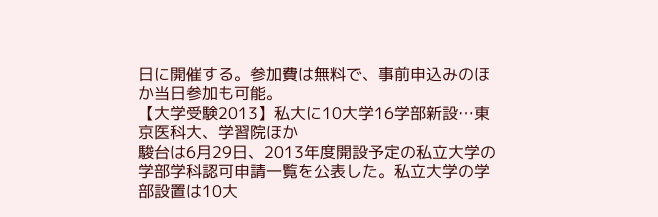日に開催する。参加費は無料で、事前申込みのほか当日参加も可能。
【大学受験2013】私大に10大学16学部新設…東京医科大、学習院ほか
駿台は6月29日、2013年度開設予定の私立大学の学部学科認可申請一覧を公表した。私立大学の学部設置は10大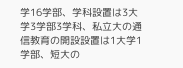学16学部、学科設置は3大学3学部3学科、私立大の通信教育の開設設置は1大学1学部、短大の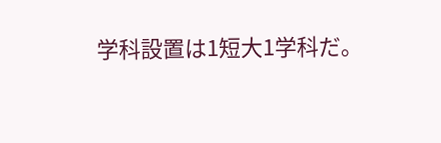学科設置は1短大1学科だ。